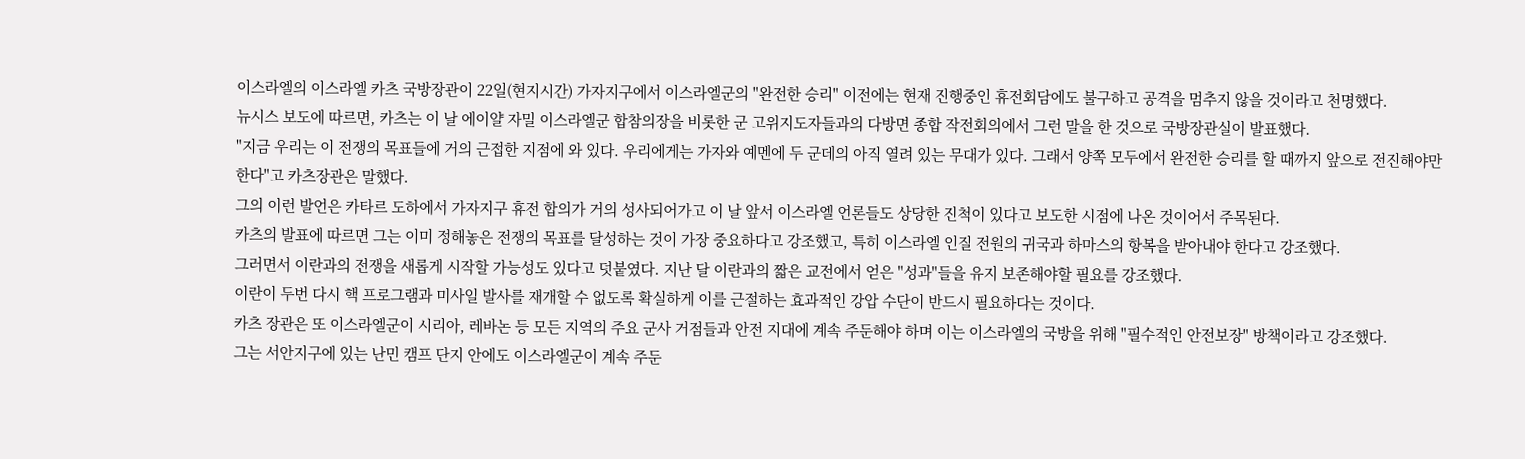이스라엘의 이스라엘 카츠 국방장관이 22일(현지시간) 가자지구에서 이스라엘군의 "완전한 승리" 이전에는 현재 진행중인 휴전회담에도 불구하고 공격을 멈추지 않을 것이라고 천명했다.
뉴시스 보도에 따르면, 카츠는 이 날 에이얄 자밀 이스라엘군 합참의장을 비롯한 군 고위지도자들과의 다방면 종합 작전회의에서 그런 말을 한 것으로 국방장관실이 발표했다.
"지금 우리는 이 전쟁의 목표들에 거의 근접한 지점에 와 있다. 우리에게는 가자와 예멘에 두 군데의 아직 열려 있는 무대가 있다. 그래서 양쪽 모두에서 완전한 승리를 할 때까지 앞으로 전진해야만 한다"고 카츠장관은 말했다.
그의 이런 발언은 카타르 도하에서 가자지구 휴전 합의가 거의 성사되어가고 이 날 앞서 이스라엘 언론들도 상당한 진척이 있다고 보도한 시점에 나온 것이어서 주목된다.
카츠의 발표에 따르면 그는 이미 정해놓은 전쟁의 목표를 달성하는 것이 가장 중요하다고 강조했고, 특히 이스라엘 인질 전원의 귀국과 하마스의 항복을 받아내야 한다고 강조했다.
그러면서 이란과의 전쟁을 새롭게 시작할 가능성도 있다고 덧붙였다. 지난 달 이란과의 짧은 교전에서 얻은 "성과"들을 유지 보존해야할 필요를 강조했다.
이란이 두번 다시 핵 프로그램과 미사일 발사를 재개할 수 없도록 확실하게 이를 근절하는 효과적인 강압 수단이 반드시 필요하다는 것이다.
카츠 장관은 또 이스라엘군이 시리아, 레바논 등 모든 지역의 주요 군사 거점들과 안전 지대에 계속 주둔해야 하며 이는 이스라엘의 국방을 위해 "필수적인 안전보장" 방책이라고 강조했다.
그는 서안지구에 있는 난민 캠프 단지 안에도 이스라엘군이 계속 주둔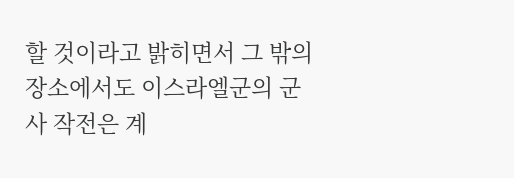할 것이라고 밝히면서 그 밖의 장소에서도 이스라엘군의 군사 작전은 계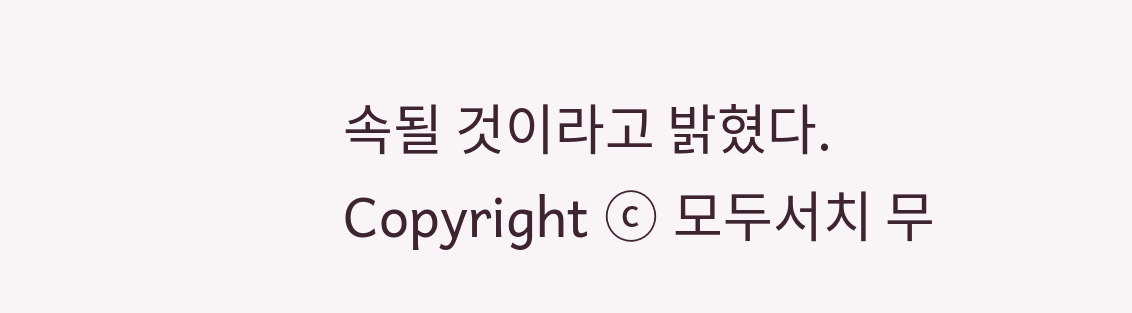속될 것이라고 밝혔다.
Copyright ⓒ 모두서치 무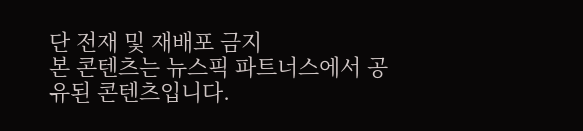단 전재 및 재배포 금지
본 콘텐츠는 뉴스픽 파트너스에서 공유된 콘텐츠입니다.